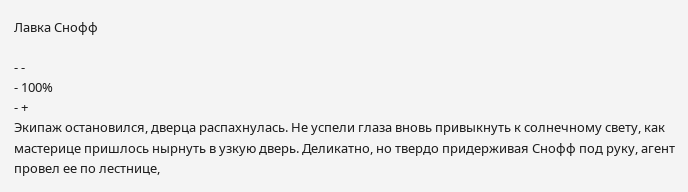Лавка Снофф

- -
- 100%
- +
Экипаж остановился, дверца распахнулась. Не успели глаза вновь привыкнуть к солнечному свету, как мастерице пришлось нырнуть в узкую дверь. Деликатно, но твердо придерживая Снофф под руку, агент провел ее по лестнице,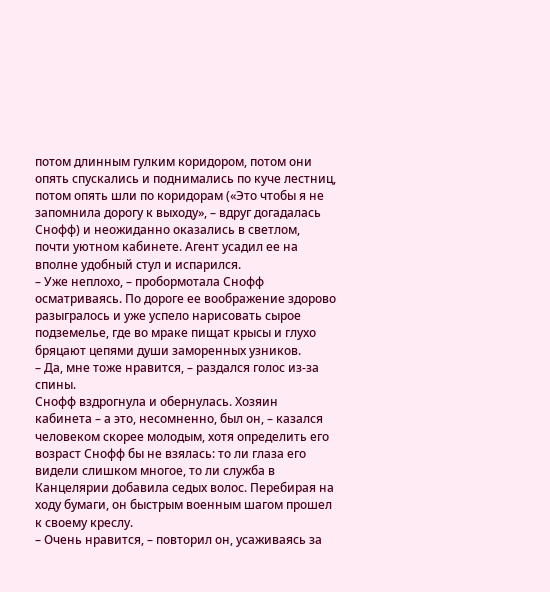потом длинным гулким коридором, потом они опять спускались и поднимались по куче лестниц, потом опять шли по коридорам («Это чтобы я не запомнила дорогу к выходу», – вдруг догадалась Снофф) и неожиданно оказались в светлом, почти уютном кабинете. Агент усадил ее на вполне удобный стул и испарился.
– Уже неплохо, – пробормотала Снофф осматриваясь. По дороге ее воображение здорово разыгралось и уже успело нарисовать сырое подземелье, где во мраке пищат крысы и глухо бряцают цепями души заморенных узников.
– Да, мне тоже нравится, – раздался голос из-за спины.
Снофф вздрогнула и обернулась. Хозяин кабинета – а это, несомненно, был он, – казался человеком скорее молодым, хотя определить его возраст Снофф бы не взялась: то ли глаза его видели слишком многое, то ли служба в Канцелярии добавила седых волос. Перебирая на ходу бумаги, он быстрым военным шагом прошел к своему креслу.
– Очень нравится, – повторил он, усаживаясь за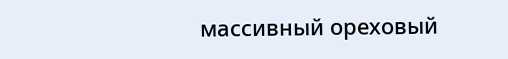массивный ореховый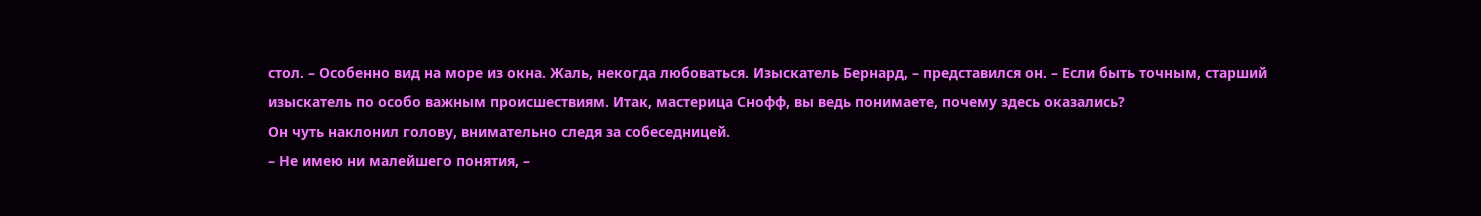стол. – Особенно вид на море из окна. Жаль, некогда любоваться. Изыскатель Бернард, – представился он. – Если быть точным, старший изыскатель по особо важным происшествиям. Итак, мастерица Снофф, вы ведь понимаете, почему здесь оказались?
Он чуть наклонил голову, внимательно следя за собеседницей.
– Не имею ни малейшего понятия, –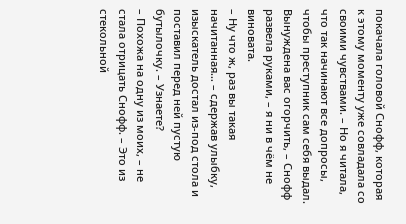покачала головой Снофф, которая к этому моменту уже совладала со своими чувствами. – Но я читала, что так начинают все допросы, чтобы преступник сам себя выдал. Вынуждена вас огорчить, – Снофф развела руками, – я ни в чём не виновата.
– Ну что ж, раз вы такая начитанная… – сдержав улыбку, изыскатель достал из-под стола и поставил перед ней пустую бутылочку. – Узнаете?
– Похожа на одну из моих, – не стала отрицать Снофф. – Это из стекольной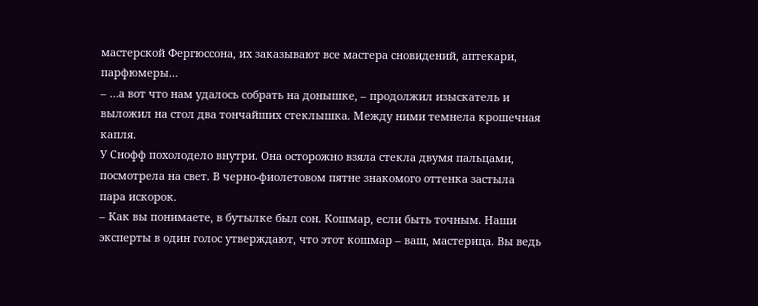мастерской Фергюссона, их заказывают все мастера сновидений, аптекари, парфюмеры…
– …а вот что нам удалось собрать на донышке, – продолжил изыскатель и выложил на стол два тончайших стеклышка. Между ними темнела крошечная капля.
У Снофф похолодело внутри. Она осторожно взяла стекла двумя пальцами, посмотрела на свет. В черно-фиолетовом пятне знакомого оттенка застыла пара искорок.
– Как вы понимаете, в бутылке был сон. Кошмар, если быть точным. Наши эксперты в один голос утверждают, что этот кошмар – ваш, мастерица. Вы ведь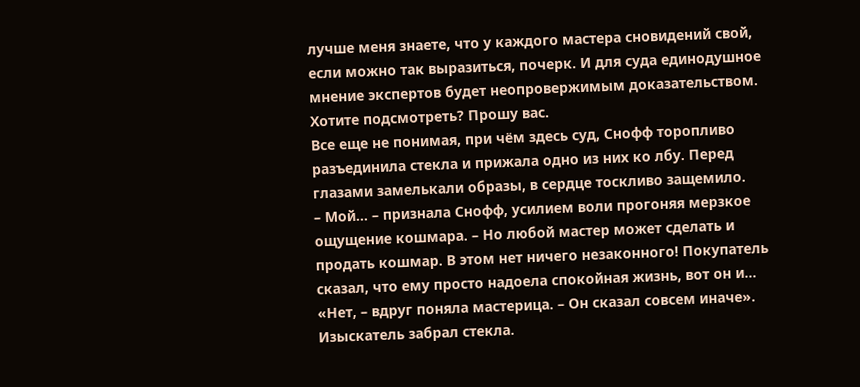лучше меня знаете, что у каждого мастера сновидений свой, если можно так выразиться, почерк. И для суда единодушное мнение экспертов будет неопровержимым доказательством. Хотите подсмотреть? Прошу вас.
Все еще не понимая, при чём здесь суд, Снофф торопливо разъединила стекла и прижала одно из них ко лбу. Перед глазами замелькали образы, в сердце тоскливо защемило.
– Мой… – признала Снофф, усилием воли прогоняя мерзкое ощущение кошмара. – Но любой мастер может сделать и продать кошмар. В этом нет ничего незаконного! Покупатель сказал, что ему просто надоела спокойная жизнь, вот он и…
«Нет, – вдруг поняла мастерица. – Он сказал совсем иначе».
Изыскатель забрал стекла.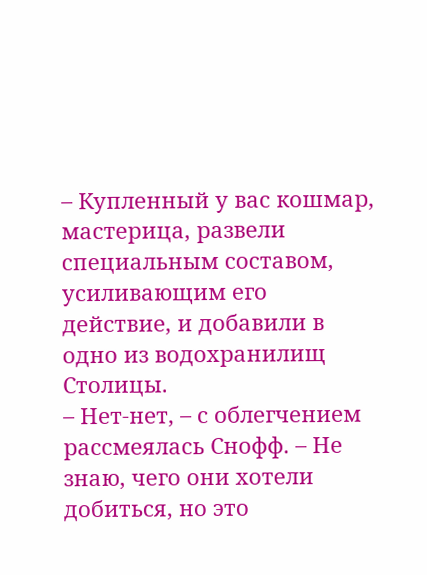– Купленный у вас кошмар, мастерица, развели специальным составом, усиливающим его действие, и добавили в одно из водохранилищ Столицы.
– Нет-нет, – с облегчением рассмеялась Снофф. – Не знаю, чего они хотели добиться, но это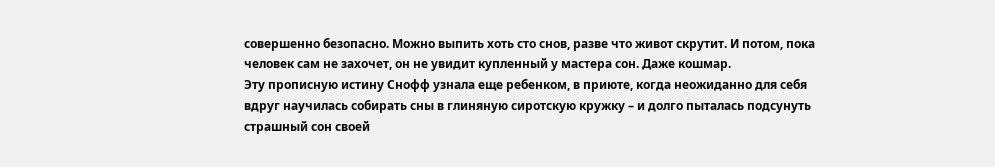совершенно безопасно. Можно выпить хоть сто снов, разве что живот скрутит. И потом, пока человек сам не захочет, он не увидит купленный у мастера сон. Даже кошмар.
Эту прописную истину Снофф узнала еще ребенком, в приюте, когда неожиданно для себя вдруг научилась собирать сны в глиняную сиротскую кружку – и долго пыталась подсунуть страшный сон своей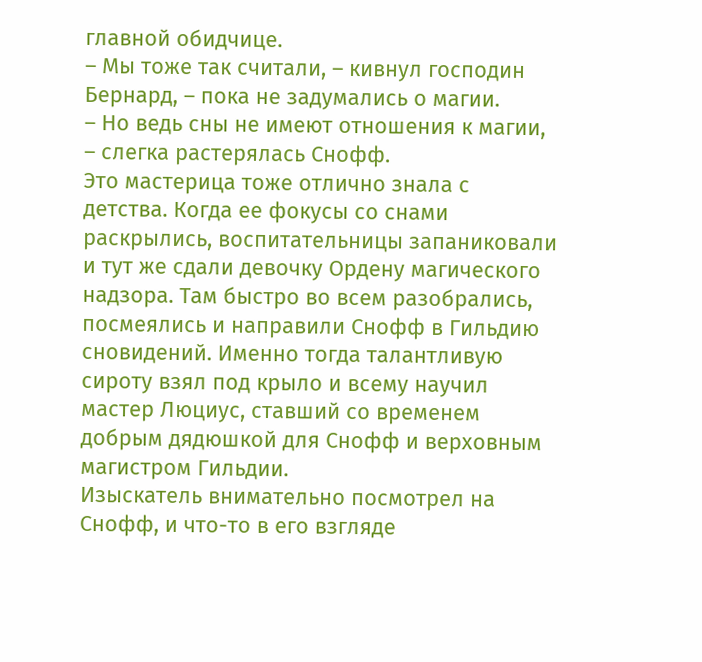главной обидчице.
– Мы тоже так считали, – кивнул господин Бернард, – пока не задумались о магии.
– Но ведь сны не имеют отношения к магии, – слегка растерялась Снофф.
Это мастерица тоже отлично знала с детства. Когда ее фокусы со снами раскрылись, воспитательницы запаниковали и тут же сдали девочку Ордену магического надзора. Там быстро во всем разобрались, посмеялись и направили Снофф в Гильдию сновидений. Именно тогда талантливую сироту взял под крыло и всему научил мастер Люциус, ставший со временем добрым дядюшкой для Снофф и верховным магистром Гильдии.
Изыскатель внимательно посмотрел на Снофф, и что-то в его взгляде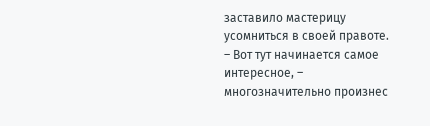заставило мастерицу усомниться в своей правоте.
– Вот тут начинается самое интересное, – многозначительно произнес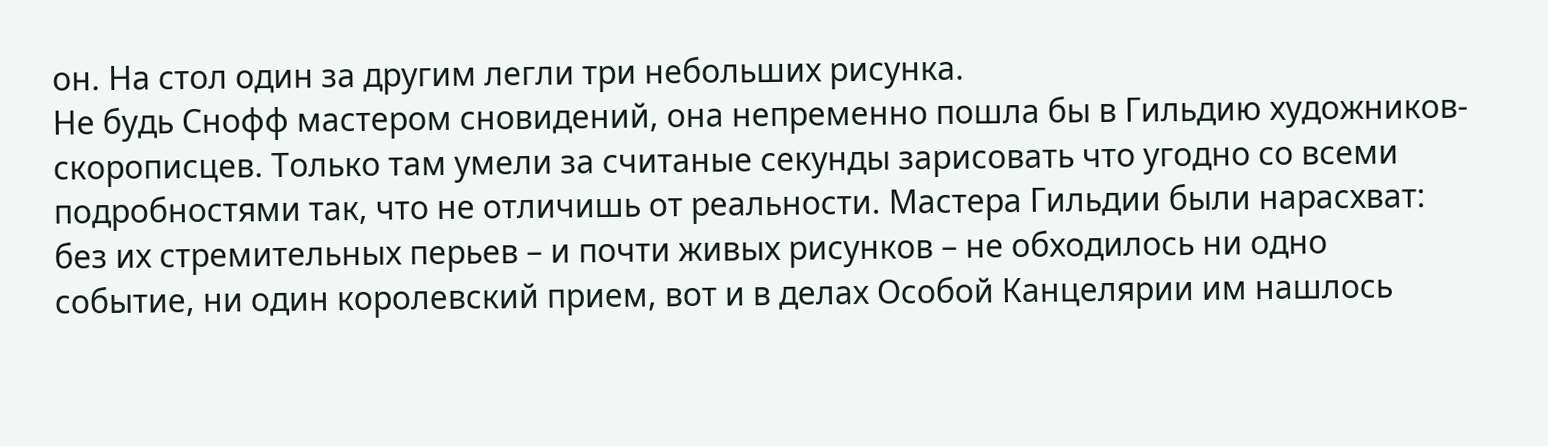он. На стол один за другим легли три небольших рисунка.
Не будь Снофф мастером сновидений, она непременно пошла бы в Гильдию художников-скорописцев. Только там умели за считаные секунды зарисовать что угодно со всеми подробностями так, что не отличишь от реальности. Мастера Гильдии были нарасхват: без их стремительных перьев – и почти живых рисунков – не обходилось ни одно событие, ни один королевский прием, вот и в делах Особой Канцелярии им нашлось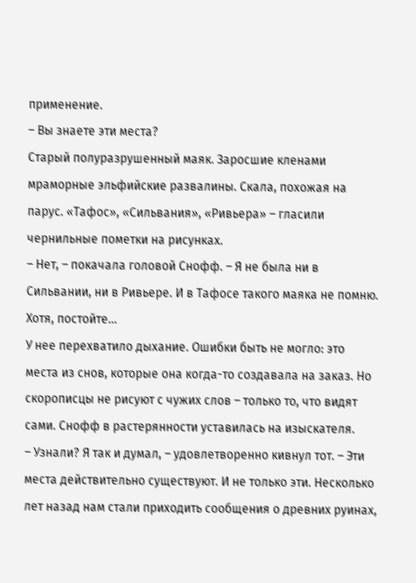применение.
– Вы знаете эти места?
Старый полуразрушенный маяк. Заросшие кленами мраморные эльфийские развалины. Скала, похожая на парус. «Тафос», «Сильвания», «Ривьера» – гласили чернильные пометки на рисунках.
– Нет, – покачала головой Снофф. – Я не была ни в Сильвании, ни в Ривьере. И в Тафосе такого маяка не помню. Хотя, постойте…
У нее перехватило дыхание. Ошибки быть не могло: это места из снов, которые она когда-то создавала на заказ. Но скорописцы не рисуют с чужих слов – только то, что видят сами. Снофф в растерянности уставилась на изыскателя.
– Узнали? Я так и думал, – удовлетворенно кивнул тот. – Эти места действительно существуют. И не только эти. Несколько лет назад нам стали приходить сообщения о древних руинах,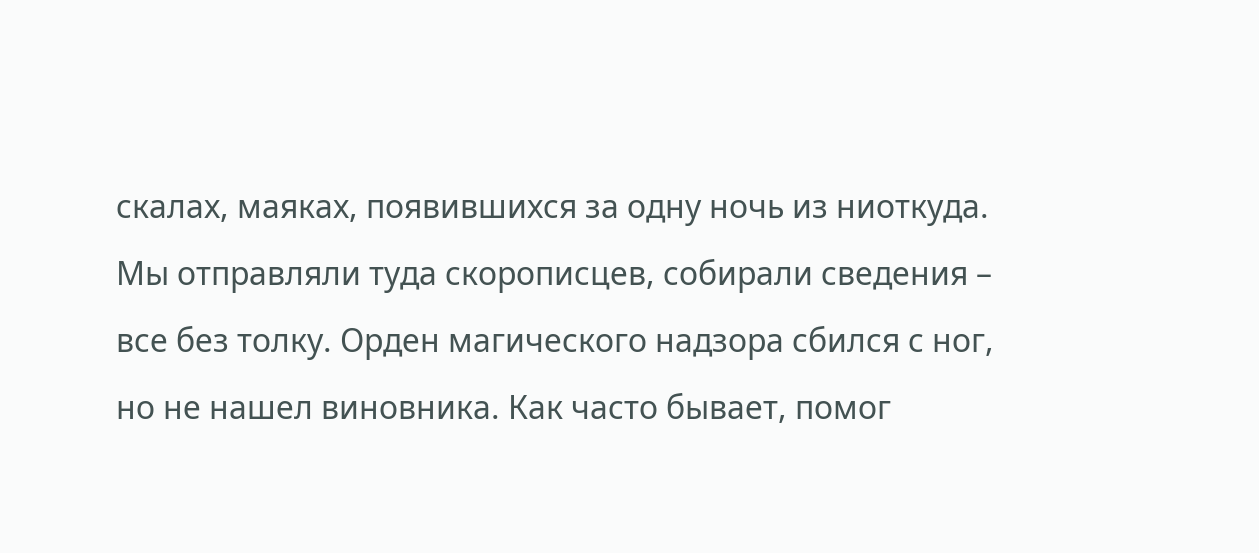скалах, маяках, появившихся за одну ночь из ниоткуда. Мы отправляли туда скорописцев, собирали сведения – все без толку. Орден магического надзора сбился с ног, но не нашел виновника. Как часто бывает, помог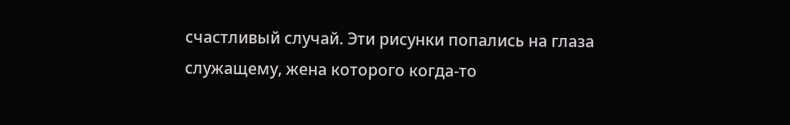счастливый случай. Эти рисунки попались на глаза служащему, жена которого когда-то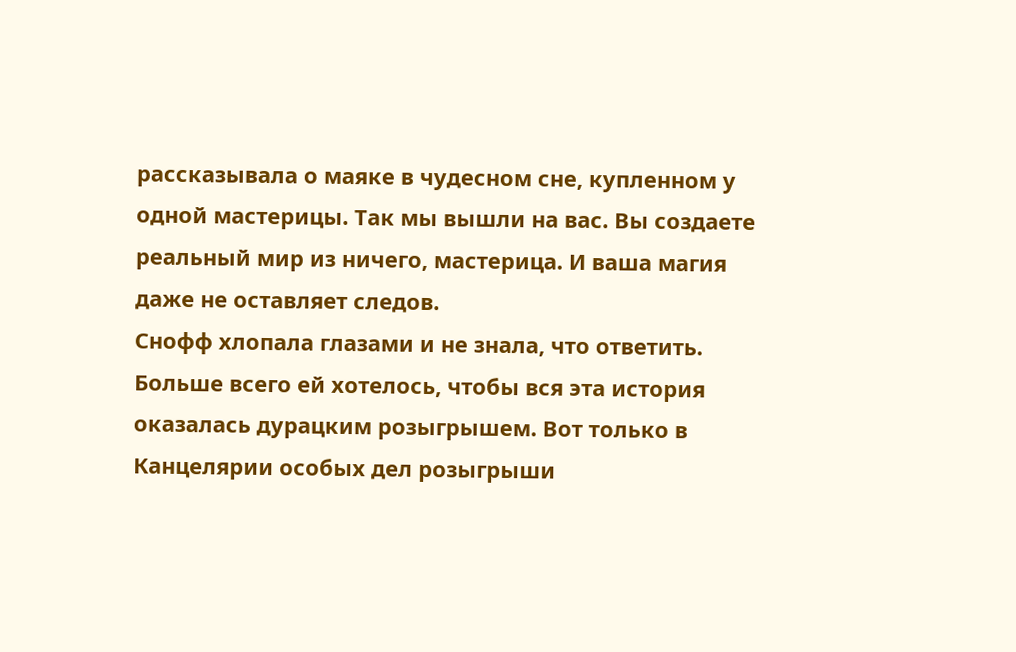рассказывала о маяке в чудесном сне, купленном у одной мастерицы. Так мы вышли на вас. Вы создаете реальный мир из ничего, мастерица. И ваша магия даже не оставляет следов.
Снофф хлопала глазами и не знала, что ответить. Больше всего ей хотелось, чтобы вся эта история оказалась дурацким розыгрышем. Вот только в Канцелярии особых дел розыгрыши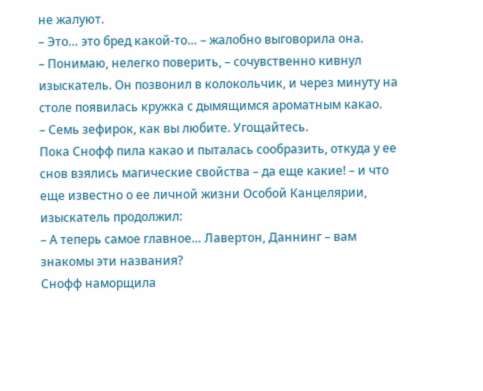не жалуют.
– Это… это бред какой-то… – жалобно выговорила она.
– Понимаю, нелегко поверить, – сочувственно кивнул изыскатель. Он позвонил в колокольчик, и через минуту на столе появилась кружка с дымящимся ароматным какао.
– Семь зефирок, как вы любите. Угощайтесь.
Пока Снофф пила какао и пыталась сообразить, откуда у ее снов взялись магические свойства – да еще какие! – и что еще известно о ее личной жизни Особой Канцелярии, изыскатель продолжил:
– А теперь самое главное… Лавертон, Даннинг – вам знакомы эти названия?
Снофф наморщила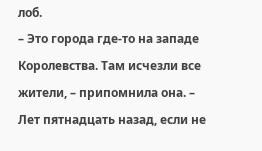лоб.
– Это города где-то на западе Королевства. Там исчезли все жители, – припомнила она. – Лет пятнадцать назад, если не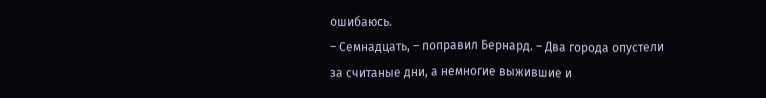ошибаюсь.
– Семнадцать, – поправил Бернард. – Два города опустели за считаные дни, а немногие выжившие и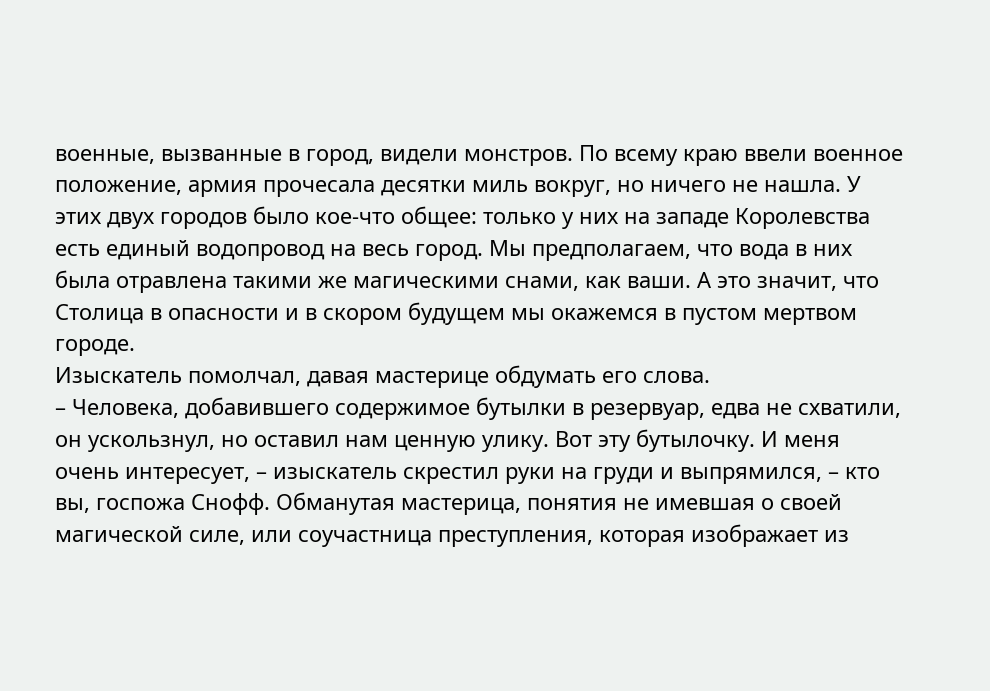военные, вызванные в город, видели монстров. По всему краю ввели военное положение, армия прочесала десятки миль вокруг, но ничего не нашла. У этих двух городов было кое-что общее: только у них на западе Королевства есть единый водопровод на весь город. Мы предполагаем, что вода в них была отравлена такими же магическими снами, как ваши. А это значит, что Столица в опасности и в скором будущем мы окажемся в пустом мертвом городе.
Изыскатель помолчал, давая мастерице обдумать его слова.
– Человека, добавившего содержимое бутылки в резервуар, едва не схватили, он ускользнул, но оставил нам ценную улику. Вот эту бутылочку. И меня очень интересует, – изыскатель скрестил руки на груди и выпрямился, – кто вы, госпожа Снофф. Обманутая мастерица, понятия не имевшая о своей магической силе, или соучастница преступления, которая изображает из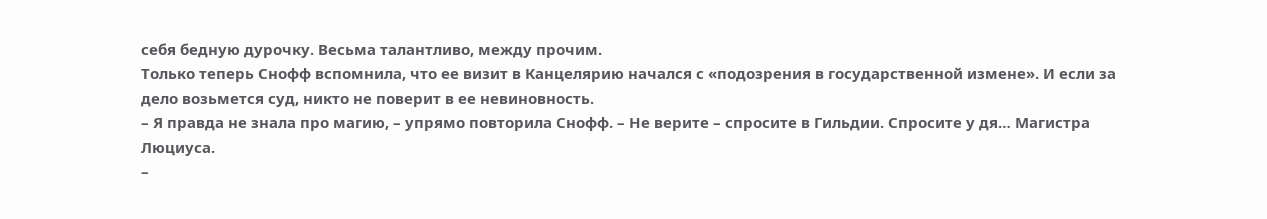себя бедную дурочку. Весьма талантливо, между прочим.
Только теперь Снофф вспомнила, что ее визит в Канцелярию начался с «подозрения в государственной измене». И если за дело возьмется суд, никто не поверит в ее невиновность.
– Я правда не знала про магию, – упрямо повторила Снофф. – Не верите – спросите в Гильдии. Спросите у дя… Магистра Люциуса.
–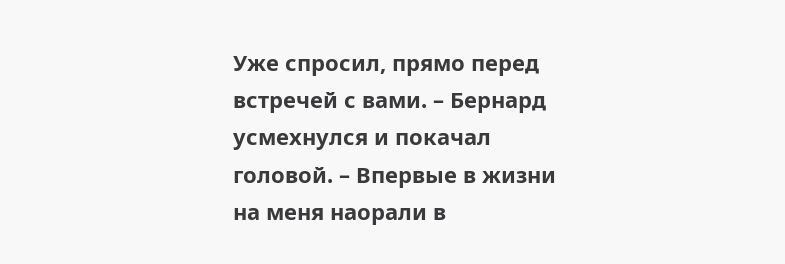Уже спросил, прямо перед встречей с вами. – Бернард усмехнулся и покачал головой. – Впервые в жизни на меня наорали в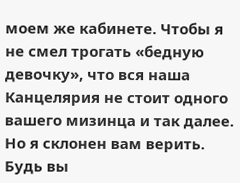моем же кабинете. Чтобы я не смел трогать «бедную девочку», что вся наша Канцелярия не стоит одного вашего мизинца и так далее. Но я склонен вам верить. Будь вы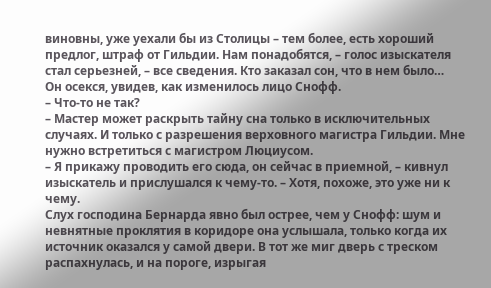виновны, уже уехали бы из Столицы – тем более, есть хороший предлог, штраф от Гильдии. Нам понадобятся, – голос изыскателя стал серьезней, – все сведения. Кто заказал сон, что в нем было…
Он осекся, увидев, как изменилось лицо Снофф.
– Что-то не так?
– Мастер может раскрыть тайну сна только в исключительных случаях. И только с разрешения верховного магистра Гильдии. Мне нужно встретиться с магистром Люциусом.
– Я прикажу проводить его сюда, он сейчас в приемной, – кивнул изыскатель и прислушался к чему-то. – Хотя, похоже, это уже ни к чему.
Слух господина Бернарда явно был острее, чем у Снофф: шум и невнятные проклятия в коридоре она услышала, только когда их источник оказался у самой двери. В тот же миг дверь с треском распахнулась, и на пороге, изрыгая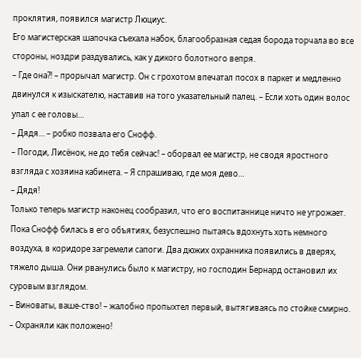проклятия, появился магистр Люциус.
Его магистерская шапочка съехала набок, благообразная седая борода торчала во все стороны, ноздри раздувались, как у дикого болотного вепря.
– Где она?! – прорычал магистр. Он с грохотом впечатал посох в паркет и медленно двинулся к изыскателю, наставив на того указательный палец. – Если хоть один волос упал с ее головы…
– Дядя… – робко позвала его Снофф.
– Погоди, Лисёнок, не до тебя сейчас! – оборвал ее магистр, не сводя яростного взгляда с хозяина кабинета. – Я спрашиваю, где моя дево…
– Дядя!
Только теперь магистр наконец сообразил, что его воспитаннице ничто не угрожает. Пока Снофф билась в его объятиях, безуспешно пытаясь вдохнуть хоть немного воздуха, в коридоре загремели сапоги. Два дюжих охранника появились в дверях, тяжело дыша. Они рванулись было к магистру, но господин Бернард остановил их суровым взглядом.
– Виноваты, ваше-ство! – жалобно пропыхтел первый, вытягиваясь по стойке смирно. – Охраняли как положено!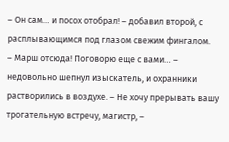– Он сам… и посох отобрал! – добавил второй, с расплывающимся под глазом свежим фингалом.
– Марш отсюда! Поговорю еще с вами… – недовольно шепнул изыскатель, и охранники растворились в воздухе. – Не хочу прерывать вашу трогательную встречу, магистр, –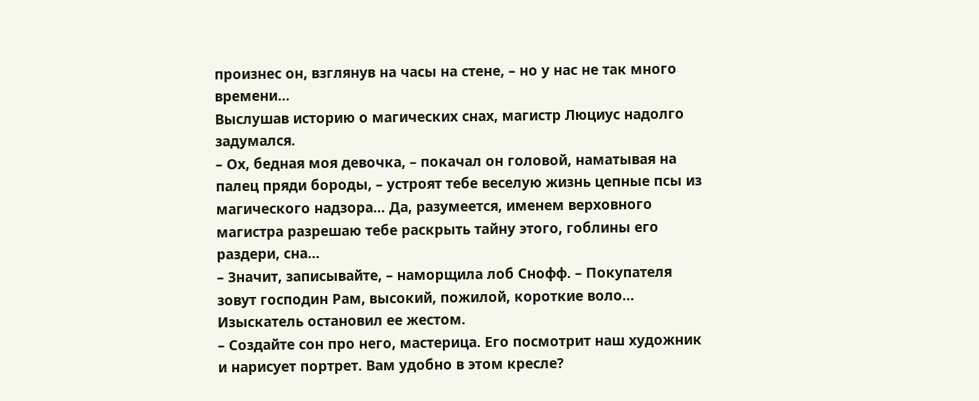произнес он, взглянув на часы на стене, – но у нас не так много времени…
Выслушав историю о магических снах, магистр Люциус надолго задумался.
– Ох, бедная моя девочка, – покачал он головой, наматывая на палец пряди бороды, – устроят тебе веселую жизнь цепные псы из магического надзора… Да, разумеется, именем верховного магистра разрешаю тебе раскрыть тайну этого, гоблины его раздери, сна…
– Значит, записывайте, – наморщила лоб Снофф. – Покупателя зовут господин Рам, высокий, пожилой, короткие воло…
Изыскатель остановил ее жестом.
– Создайте сон про него, мастерица. Его посмотрит наш художник и нарисует портрет. Вам удобно в этом кресле?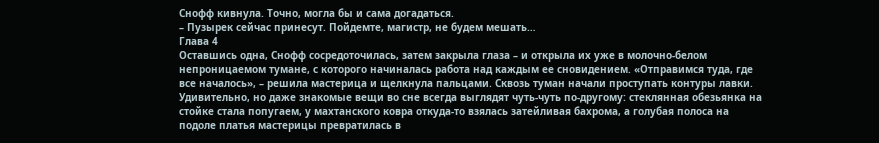Снофф кивнула. Точно, могла бы и сама догадаться.
– Пузырек сейчас принесут. Пойдемте, магистр, не будем мешать…
Глава 4
Оставшись одна, Снофф сосредоточилась, затем закрыла глаза – и открыла их уже в молочно-белом непроницаемом тумане, с которого начиналась работа над каждым ее сновидением. «Отправимся туда, где все началось», – решила мастерица и щелкнула пальцами. Сквозь туман начали проступать контуры лавки. Удивительно, но даже знакомые вещи во сне всегда выглядят чуть-чуть по-другому: стеклянная обезьянка на стойке стала попугаем, у махтанского ковра откуда-то взялась затейливая бахрома, а голубая полоса на подоле платья мастерицы превратилась в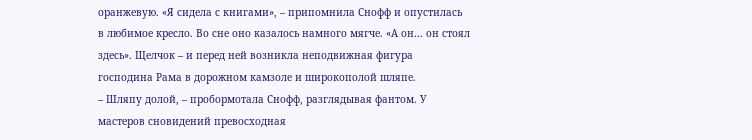оранжевую. «Я сидела с книгами», – припомнила Снофф и опустилась в любимое кресло. Во сне оно казалось намного мягче. «А он… он стоял здесь». Щелчок – и перед ней возникла неподвижная фигура господина Рама в дорожном камзоле и широкополой шляпе.
– Шляпу долой, – пробормотала Снофф, разглядывая фантом. У мастеров сновидений превосходная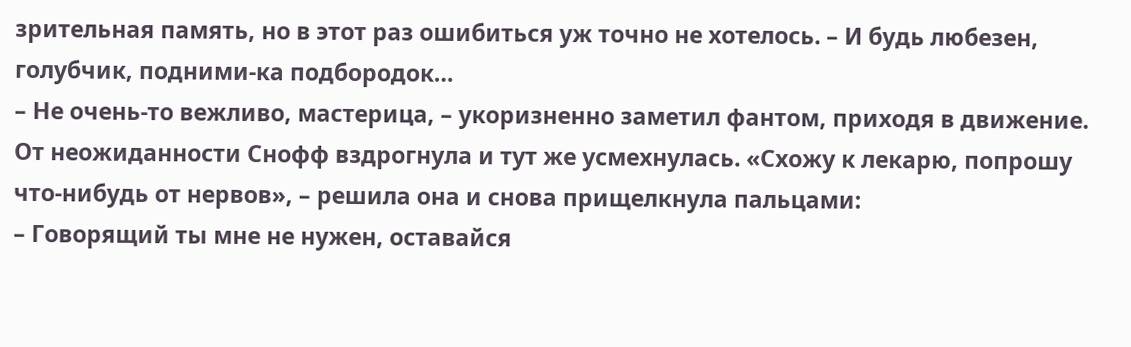зрительная память, но в этот раз ошибиться уж точно не хотелось. – И будь любезен, голубчик, подними-ка подбородок…
– Не очень-то вежливо, мастерица, – укоризненно заметил фантом, приходя в движение.
От неожиданности Снофф вздрогнула и тут же усмехнулась. «Схожу к лекарю, попрошу что-нибудь от нервов», – решила она и снова прищелкнула пальцами:
– Говорящий ты мне не нужен, оставайся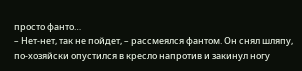просто фанто…
– Нет-нет, так не пойдет, – рассмеялся фантом. Он снял шляпу, по-хозяйски опустился в кресло напротив и закинул ногу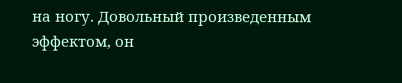на ногу. Довольный произведенным эффектом, он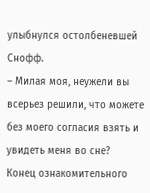улыбнулся остолбеневшей Снофф.
– Милая моя, неужели вы всерьез решили, что можете без моего согласия взять и увидеть меня во сне?
Конец ознакомительного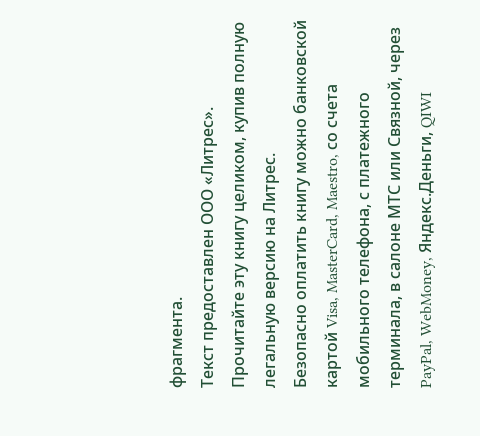фрагмента.
Текст предоставлен ООО «Литрес».
Прочитайте эту книгу целиком, купив полную легальную версию на Литрес.
Безопасно оплатить книгу можно банковской картой Visa, MasterCard, Maestro, со счета мобильного телефона, с платежного терминала, в салоне МТС или Связной, через PayPal, WebMoney, Яндекс.Деньги, QIWI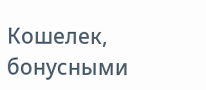Кошелек, бонусными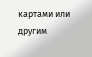картами или другим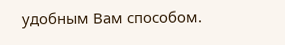удобным Вам способом.